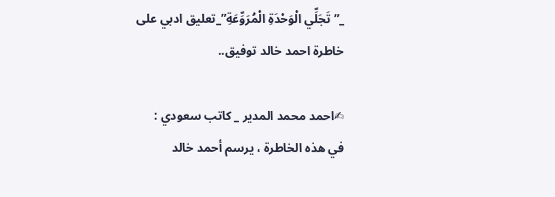_”تَجَلِّي الْوَحْدَةِ الْمُرَوِّعَةِ”_تعليق ادبي على خاطرة احمد خالد توفيق..

✍احمد محمد المدير _ كاتب سعودي :
في هذه الخاطرة ، يرسم أحمد خالد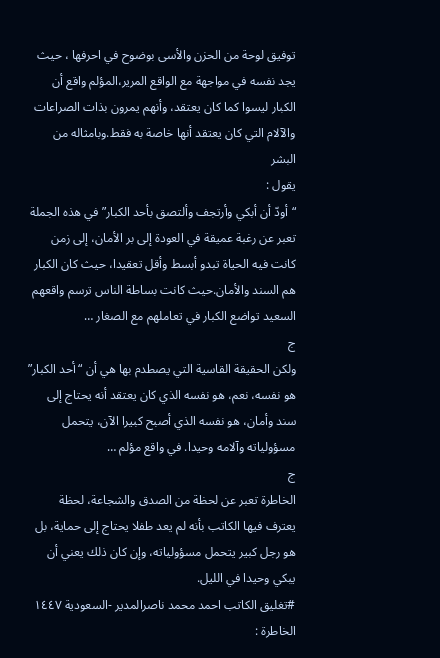توفيق لوحة من الحزن والأسى بوضوح في احرفها ، حيث يجد نفسه في مواجهة مع الواقع المرير،المؤلم واقع أن الكبار ليسوا كما كان يعتقد، وأنهم يمرون بذات الصراعات والآلام التي كان يعتقد أنها خاصة به فقط.وبامثاله من البشر
يقول :
“أودّ أن أبكي وأرتجف وألتصق بأحد الكبار” في هذه الجملة تعبر عن رغبة عميقة في العودة إلى بر الأمان، إلى زمن كانت فيه الحياة تبدو أبسط وأقل تعقيدا، حيث كان الكبار هم السند والأمان.حيث كانت بساطة الناس ترسم واقعهم السعيد تواضع الكبار في تعاملهم مع الصغار …
ج
ولكن الحقيقة القاسية التي يصطدم بها هي أن “أحد الكبار” هو نفسه، نعم، هو نفسه الذي كان يعتقد أنه يحتاج إلى سند وأمان، هو نفسه الذي أصبح كبيرا الآن، يتحمل مسؤولياته وآلامه وحيدا. في واقع مؤلم …
ج
الخاطرة تعبر عن لحظة من الصدق والشجاعة، لحظة يعترف فيها الكاتب بأنه لم يعد طفلا يحتاج إلى حماية، بل هو رجل كبير يتحمل مسؤولياته، وإن كان ذلك يعني أن يبكي وحيدا في الليل.
#تغليق الكاتب احمد محمد ناصرالمدير -السعودية ١٤٤٧
الخاطرة :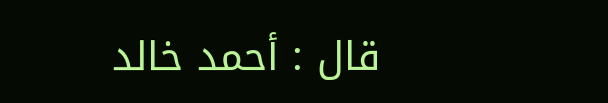قال : أحمد خالد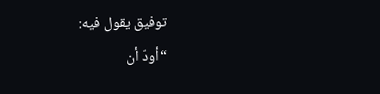توفيق يقول فيه:
“أودّ أن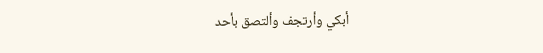أبكي وأرتجف وألتصق بأحد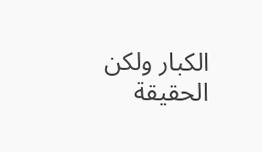الكبار ولكن الحقيقة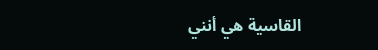القاسية هي أنني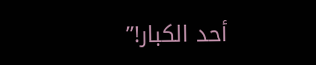أحد الكبار!”